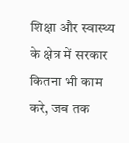शिक्षा और स्वास्थ्य के क्षेत्र में सरकार कितना भी काम करे, जब तक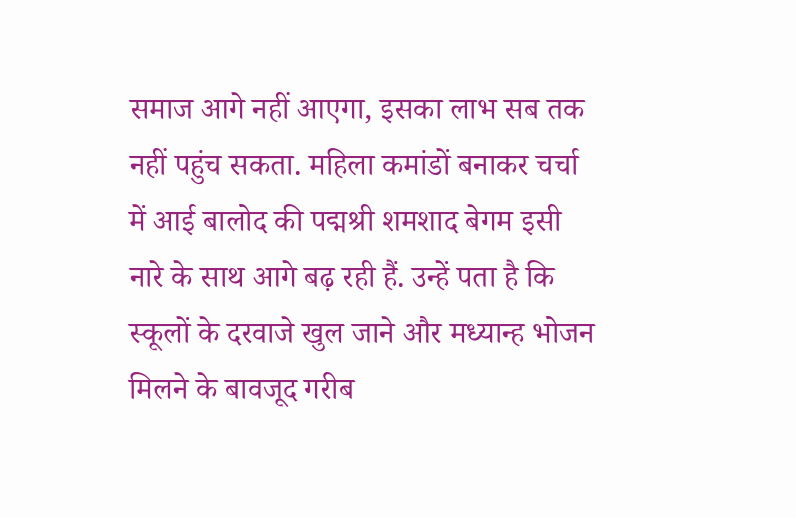समाज आगे नहीं आएगा, इसका लाभ सब तक नहीं पहुंच सकता. महिला कमांडों बनाकर चर्चा में आई बालोद की पद्मश्री शमशाद बेगम इसी नारे के साथ आगे बढ़ रही हैं. उन्हें पता है कि स्कूलों के दरवाजे खुल जाने और मध्यान्ह भोजन मिलने के बावजूद गरीब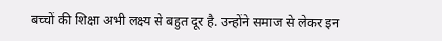बच्चों की शिक्षा अभी लक्ष्य से बहुत दूर है. उन्होंने समाज से लेकर इन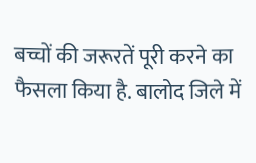बच्चों की जरूरतें पूरी करने का फैसला किया है. बालोद जिले में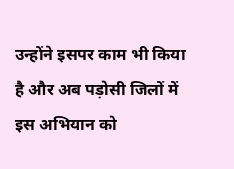उन्होंने इसपर काम भी किया है और अब पड़ोसी जिलों में इस अभियान को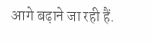आगे बढ़ाने जा रही हैं.